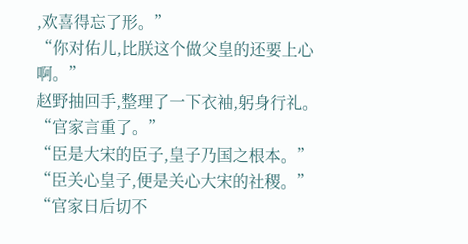,欢喜得忘了形。”
“你对佑儿,比朕这个做父皇的还要上心啊。”
赵野抽回手,整理了一下衣袖,躬身行礼。
“官家言重了。”
“臣是大宋的臣子,皇子乃国之根本。”
“臣关心皇子,便是关心大宋的社稷。”
“官家日后切不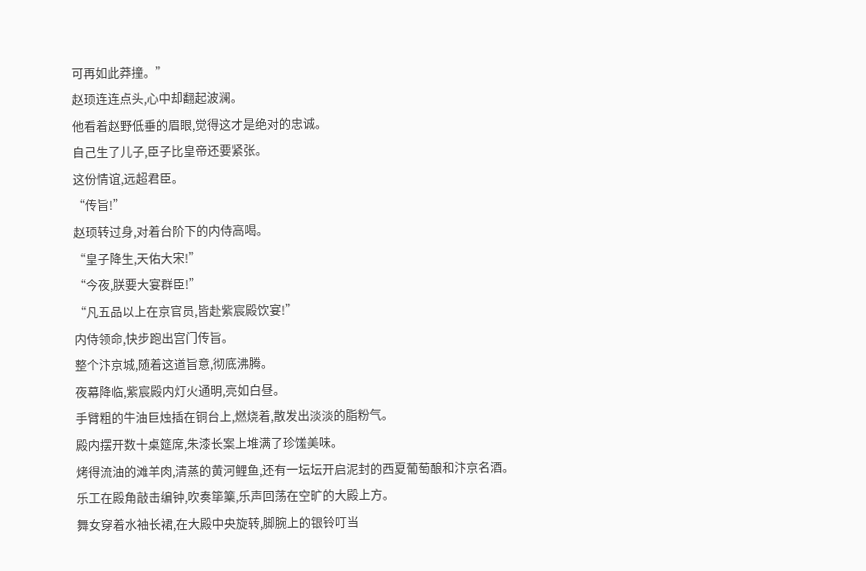可再如此莽撞。”
赵顼连连点头,心中却翻起波澜。
他看着赵野低垂的眉眼,觉得这才是绝对的忠诚。
自己生了儿子,臣子比皇帝还要紧张。
这份情谊,远超君臣。
“传旨!”
赵顼转过身,对着台阶下的内侍高喝。
“皇子降生,天佑大宋!”
“今夜,朕要大宴群臣!”
“凡五品以上在京官员,皆赴紫宸殿饮宴!”
内侍领命,快步跑出宫门传旨。
整个汴京城,随着这道旨意,彻底沸腾。
夜幕降临,紫宸殿内灯火通明,亮如白昼。
手臂粗的牛油巨烛插在铜台上,燃烧着,散发出淡淡的脂粉气。
殿内摆开数十桌筵席,朱漆长案上堆满了珍馐美味。
烤得流油的滩羊肉,清蒸的黄河鲤鱼,还有一坛坛开启泥封的西夏葡萄酿和汴京名酒。
乐工在殿角敲击编钟,吹奏筚篥,乐声回荡在空旷的大殿上方。
舞女穿着水袖长裙,在大殿中央旋转,脚腕上的银铃叮当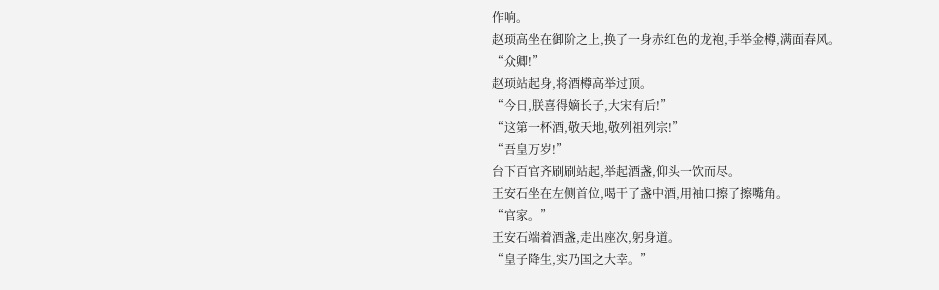作响。
赵顼高坐在御阶之上,换了一身赤红色的龙袍,手举金樽,满面春风。
“众卿!”
赵顼站起身,将酒樽高举过顶。
“今日,朕喜得嫡长子,大宋有后!”
“这第一杯酒,敬天地,敬列祖列宗!”
“吾皇万岁!”
台下百官齐刷刷站起,举起酒盏,仰头一饮而尽。
王安石坐在左侧首位,喝干了盏中酒,用袖口擦了擦嘴角。
“官家。”
王安石端着酒盏,走出座次,躬身道。
“皇子降生,实乃国之大幸。”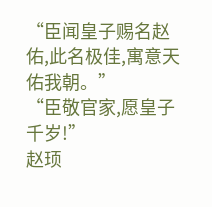“臣闻皇子赐名赵佑,此名极佳,寓意天佑我朝。”
“臣敬官家,愿皇子千岁!”
赵顼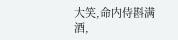大笑,命内侍斟满酒,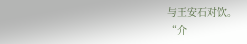与王安石对饮。
“介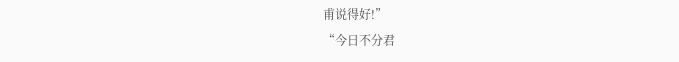甫说得好!”
“今日不分君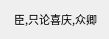臣,只论喜庆,众卿